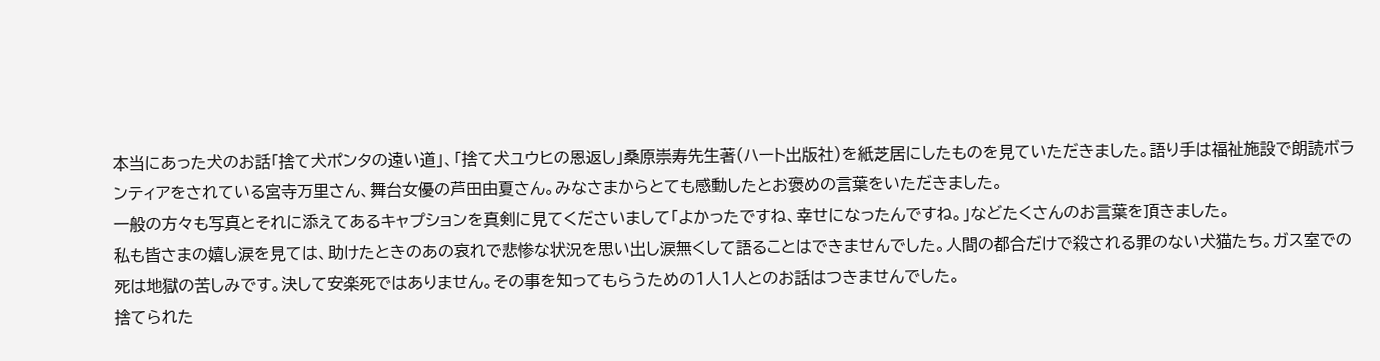本当にあった犬のお話「捨て犬ポンタの遠い道」、「捨て犬ユウヒの恩返し」桑原崇寿先生著(ハート出版社)を紙芝居にしたものを見ていただきました。語り手は福祉施設で朗読ボランティアをされている宮寺万里さん、舞台女優の芦田由夏さん。みなさまからとても感動したとお褒めの言葉をいただきました。
一般の方々も写真とそれに添えてあるキャプションを真剣に見てくださいまして「よかったですね、幸せになったんですね。」などたくさんのお言葉を頂きました。
私も皆さまの嬉し涙を見ては、助けたときのあの哀れで悲惨な状況を思い出し涙無くして語ることはできませんでした。人間の都合だけで殺される罪のない犬猫たち。ガス室での死は地獄の苦しみです。決して安楽死ではありません。その事を知ってもらうための1人1人とのお話はつきませんでした。
捨てられた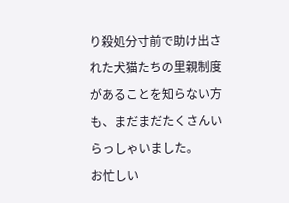り殺処分寸前で助け出された犬猫たちの里親制度があることを知らない方も、まだまだたくさんいらっしゃいました。
お忙しい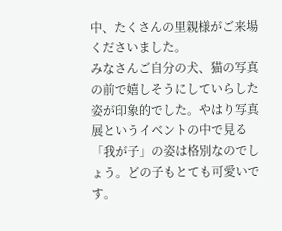中、たくさんの里親様がご来場くださいました。
みなさんご自分の犬、猫の写真の前で嬉しそうにしていらした姿が印象的でした。やはり写真展というイベントの中で見る「我が子」の姿は格別なのでしょう。どの子もとても可愛いです。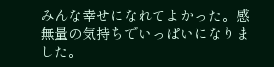みんな幸せになれてよかった。感無量の気持ちでいっぱいになりました。